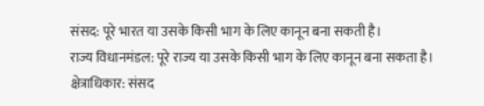संसद: पूरे भारत या उसके किसी भाग के लिए कानून बना सकती है।
राज्य विधानमंडल: पूरे राज्य या उसके किसी भाग के लिए कानून बना सकता है।
क्षेत्राधिकार: संसद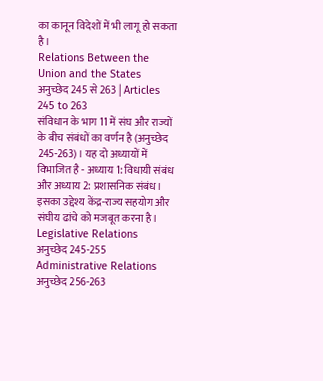का कानून विदेशों में भी लागू हो सकता है।
Relations Between the Union and the States
अनुच्छेद 245 से 263 | Articles 245 to 263
संविधान के भाग 11 में संघ और राज्यों के बीच संबंधों का वर्णन है (अनुच्छेद 245-263)। यह दो अध्यायों में विभाजित है - अध्याय 1: विधायी संबंध और अध्याय 2: प्रशासनिक संबंध। इसका उद्देश्य केंद्र-राज्य सहयोग और संघीय ढांचे को मजबूत करना है।
Legislative Relations
अनुच्छेद 245-255
Administrative Relations
अनुच्छेद 256-263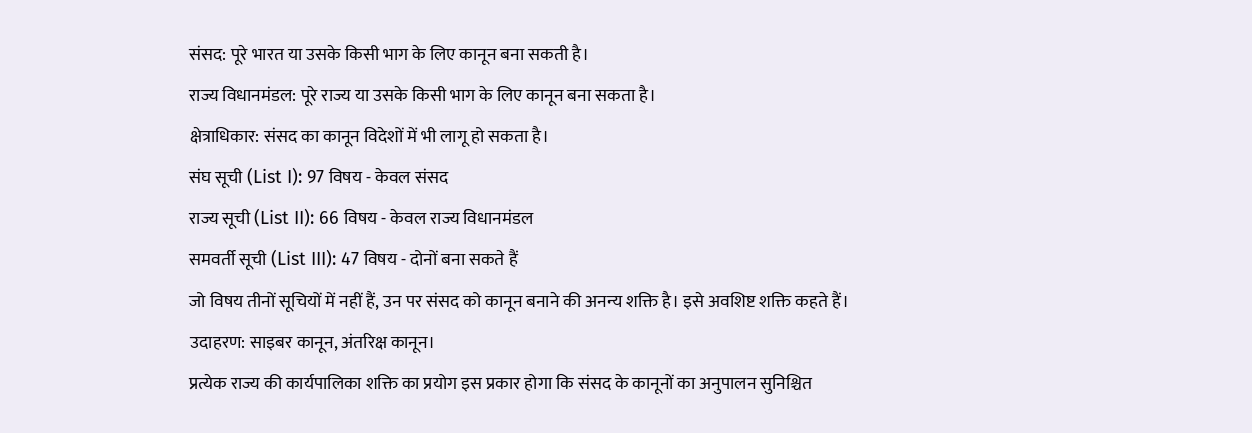संसद: पूरे भारत या उसके किसी भाग के लिए कानून बना सकती है।
राज्य विधानमंडल: पूरे राज्य या उसके किसी भाग के लिए कानून बना सकता है।
क्षेत्राधिकार: संसद का कानून विदेशों में भी लागू हो सकता है।
संघ सूची (List I): 97 विषय - केवल संसद
राज्य सूची (List II): 66 विषय - केवल राज्य विधानमंडल
समवर्ती सूची (List III): 47 विषय - दोनों बना सकते हैं
जो विषय तीनों सूचियों में नहीं हैं, उन पर संसद को कानून बनाने की अनन्य शक्ति है। इसे अवशिष्ट शक्ति कहते हैं।
उदाहरण: साइबर कानून, अंतरिक्ष कानून।
प्रत्येक राज्य की कार्यपालिका शक्ति का प्रयोग इस प्रकार होगा कि संसद के कानूनों का अनुपालन सुनिश्चित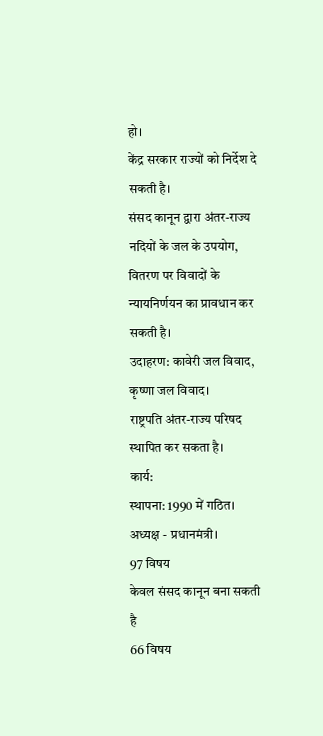हो।
केंद्र सरकार राज्यों को निर्देश दे सकती है।
संसद कानून द्वारा अंतर-राज्य नदियों के जल के उपयोग, वितरण पर विवादों के न्यायनिर्णयन का प्रावधान कर सकती है।
उदाहरण: कावेरी जल विवाद, कृष्णा जल विवाद।
राष्ट्रपति अंतर-राज्य परिषद स्थापित कर सकता है।
कार्य:
स्थापना: 1990 में गठित। अध्यक्ष - प्रधानमंत्री।
97 विषय
केवल संसद कानून बना सकती है
66 विषय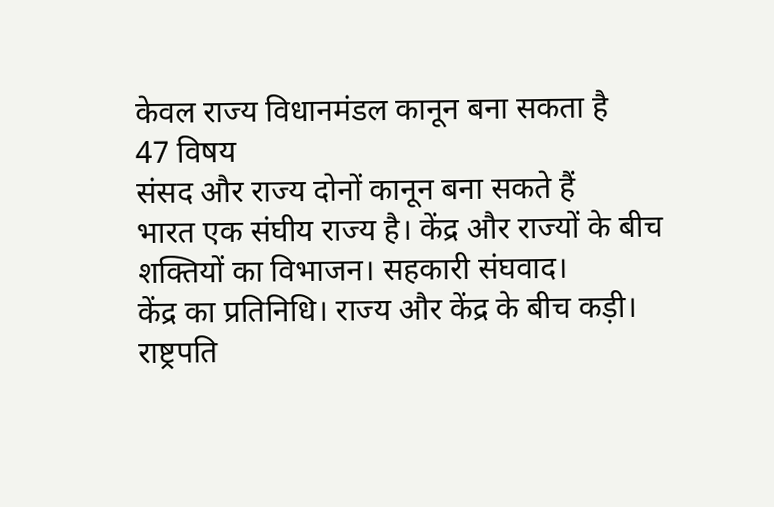केवल राज्य विधानमंडल कानून बना सकता है
47 विषय
संसद और राज्य दोनों कानून बना सकते हैं
भारत एक संघीय राज्य है। केंद्र और राज्यों के बीच शक्तियों का विभाजन। सहकारी संघवाद।
केंद्र का प्रतिनिधि। राज्य और केंद्र के बीच कड़ी। राष्ट्रपति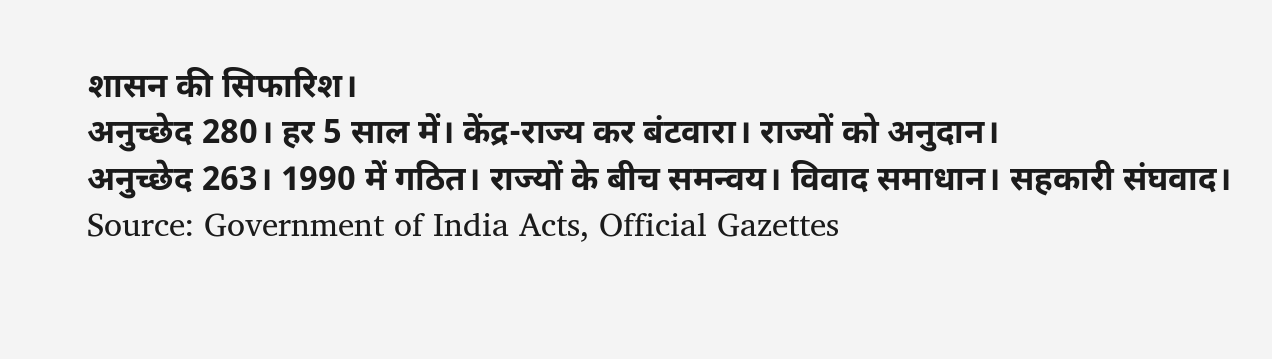शासन की सिफारिश।
अनुच्छेद 280। हर 5 साल में। केंद्र-राज्य कर बंटवारा। राज्यों को अनुदान।
अनुच्छेद 263। 1990 में गठित। राज्यों के बीच समन्वय। विवाद समाधान। सहकारी संघवाद।
Source: Government of India Acts, Official Gazettes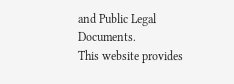and Public Legal Documents.
This website provides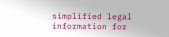simplified legal information for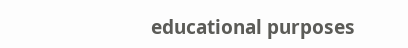educational purposes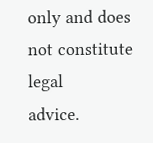only and does not constitute legal
advice.